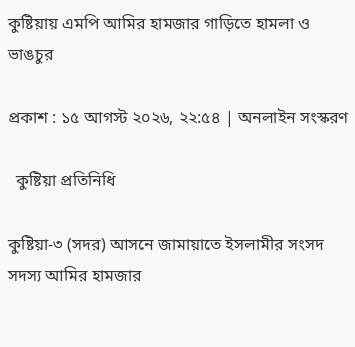কুষ্টিয়ায় এমপি আমির হামজার গাড়িতে হামলা ও ভাঙচুর

প্রকাশ : ১৫ আগস্ট ২০২৬, ২২:৫৪ | অনলাইন সংস্করণ

  কুষ্টিয়া প্রতিনিধি

কুষ্টিয়া-৩ (সদর) আসনে জামায়াতে ইসলামীর সংসদ সদস্য আমির হামজার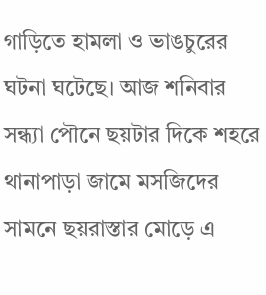গাড়িতে হামলা ও ভাঙচুরের ঘটনা ঘটেছে। আজ শনিবার সন্ধ্যা পৌনে ছয়টার দিকে শহরে থানাপাড়া জামে মসজিদের সামনে ছয়রাস্তার মোড়ে এ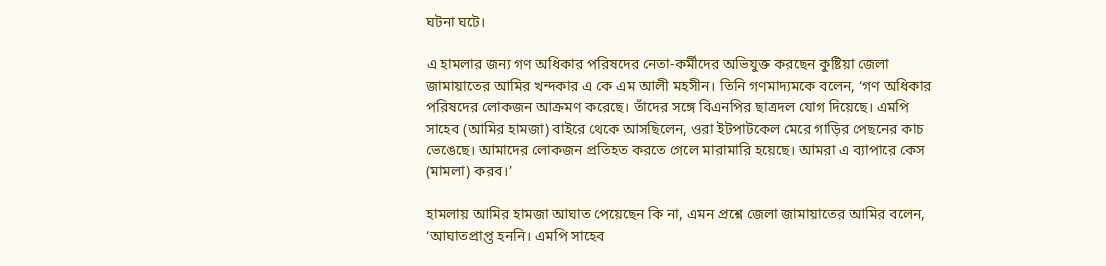ঘটনা ঘটে।

এ হামলার জন্য গণ অধিকার পরিষদের নেতা-কর্মীদের অভিযুক্ত করছেন কুষ্টিয়া জেলা জামায়াতের আমির খন্দকার এ কে এম আলী মহসীন। তিনি গণমাদ্যমকে বলেন, ‘গণ অধিকার পরিষদের লোকজন আক্রমণ করেছে। তাঁদের সঙ্গে বিএনপির ছাত্রদল যোগ দিয়েছে। এমপি সাহেব (আমির হামজা) বাইরে থেকে আসছিলেন, ওরা ইটপাটকেল মেরে গাড়ির পেছনের কাচ ভেঙেছে। আমাদের লোকজন প্রতিহত করতে গেলে মারামারি হয়েছে। আমরা এ ব্যাপারে কেস (মামলা) করব।’

হামলায় আমির হামজা আঘাত পেয়েছেন কি না, এমন প্রশ্নে জেলা জামায়াতের আমির বলেন, ‘আঘাতপ্রাপ্ত হননি। এমপি সাহেব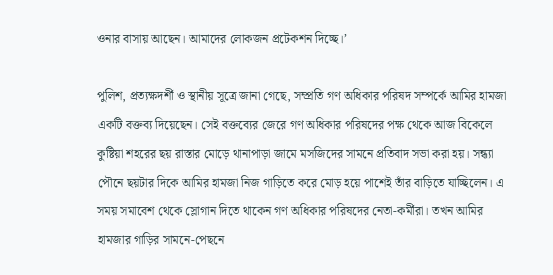ওনার বাসায় আছেন। আমাদের লোকজন প্রটেকশন দিচ্ছে।’

পুলিশ, প্রত্যক্ষদর্শী ও স্থানীয় সূত্রে জানা গেছে, সম্প্রতি গণ অধিকার পরিষদ সম্পর্কে আমির হামজা একটি বক্তব্য দিয়েছেন। সেই বক্তব্যের জেরে গণ অধিকার পরিষদের পক্ষ থেকে আজ বিকেলে কুষ্টিয়া শহরের ছয় রাস্তার মোড়ে থানাপাড়া জামে মসজিদের সামনে প্রতিবাদ সভা করা হয়। সন্ধ্যা পৌনে ছয়টার দিকে আমির হামজা নিজ গাড়িতে করে মোড় হয়ে পাশেই তাঁর বাড়িতে যাচ্ছিলেন। এ সময় সমাবেশ থেকে স্লোগান দিতে থাকেন গণ অধিকার পরিষদের নেতা-কর্মীরা। তখন আমির হামজার গাড়ির সামনে-পেছনে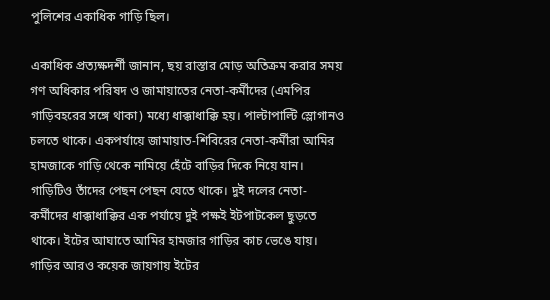পুলিশের একাধিক গাড়ি ছিল।

একাধিক প্রত্যক্ষদর্শী জানান, ছয় রাস্তার মোড় অতিক্রম করার সময় গণ অধিকার পরিষদ ও জামায়াতের নেতা-কর্মীদের (এমপির গাড়িবহরের সঙ্গে থাকা) মধ্যে ধাক্কাধাক্কি হয়। পাল্টাপাল্টি স্লোগানও চলতে থাকে। একপর্যায়ে জামায়াত-শিবিরের নেতা-কর্মীরা আমির হামজাকে গাড়ি থেকে নামিয়ে হেঁটে বাড়ির দিকে নিয়ে যান। গাড়িটিও তাঁদের পেছন পেছন যেতে থাকে। দুই দলের নেতা-কর্মীদের ধাক্কাধাক্কির এক পর্যায়ে দুই পক্ষই ইটপাটকেল ছুড়তে থাকে। ইটের আঘাতে আমির হামজার গাড়ির কাচ ভেঙে যায়। গাড়ির আরও কয়েক জায়গায় ইটের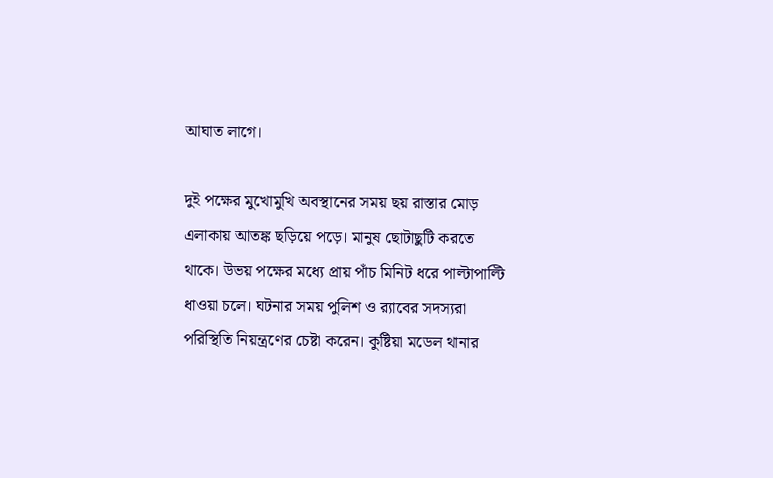আঘাত লাগে।

দুই পক্ষের মুখোমুখি অবস্থানের সময় ছয় রাস্তার মোড় এলাকায় আতঙ্ক ছড়িয়ে পড়ে। মানুষ ছোটাছুটি করতে থাকে। উভয় পক্ষের মধ্যে প্রায় পাঁচ মিনিট ধরে পাল্টাপাল্টি ধাওয়া চলে। ঘটনার সময় পুলিশ ও র‌্যাবের সদস্যরা পরিস্থিতি নিয়ন্ত্রণের চেষ্টা করেন। কুষ্টিয়া মডেল থানার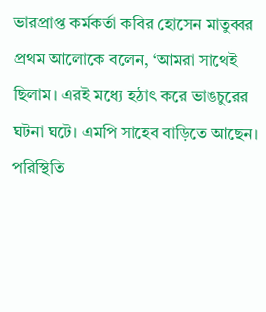ভারপ্রাপ্ত কর্মকর্তা কবির হোসেন মাতুব্বর প্রথম আলোকে বলেন, ‘আমরা সাথেই ছিলাম। এরই মধ্যে হঠাৎ করে ভাঙচুরের ঘটনা ঘটে। এমপি সাহেব বাড়িতে আছেন। পরিস্থিতি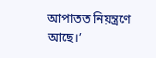আপাতত নিয়ন্ত্রণে আছে।’